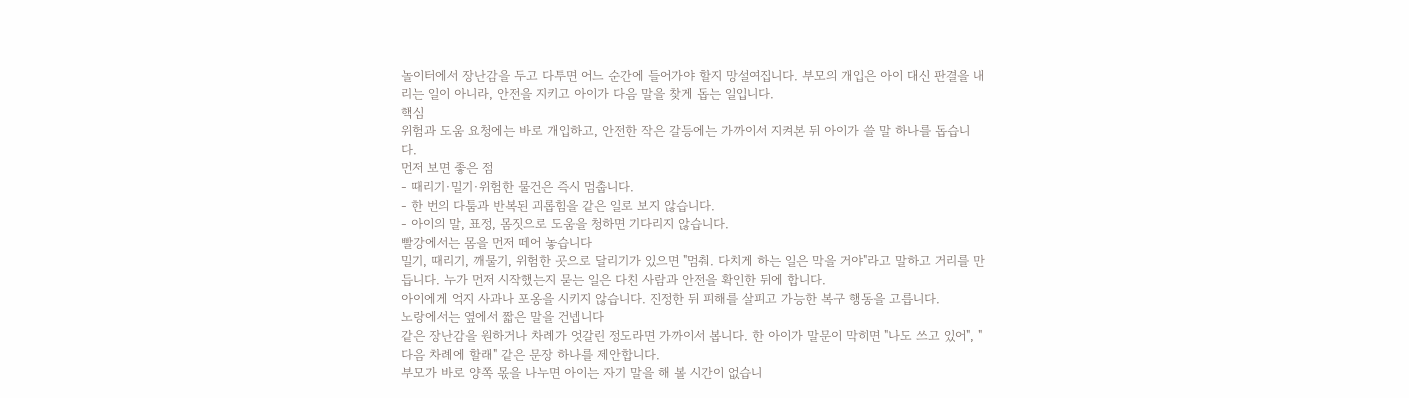놀이터에서 장난감을 두고 다투면 어느 순간에 들어가야 할지 망설여집니다. 부모의 개입은 아이 대신 판결을 내리는 일이 아니라, 안전을 지키고 아이가 다음 말을 찾게 돕는 일입니다.
핵심
위험과 도움 요청에는 바로 개입하고, 안전한 작은 갈등에는 가까이서 지켜본 뒤 아이가 쓸 말 하나를 돕습니다.
먼저 보면 좋은 점
- 때리기·밀기·위험한 물건은 즉시 멈춥니다.
- 한 번의 다툼과 반복된 괴롭힘을 같은 일로 보지 않습니다.
- 아이의 말, 표정, 몸짓으로 도움을 청하면 기다리지 않습니다.
빨강에서는 몸을 먼저 떼어 놓습니다
밀기, 때리기, 깨물기, 위험한 곳으로 달리기가 있으면 "멈춰. 다치게 하는 일은 막을 거야"라고 말하고 거리를 만듭니다. 누가 먼저 시작했는지 묻는 일은 다친 사람과 안전을 확인한 뒤에 합니다.
아이에게 억지 사과나 포옹을 시키지 않습니다. 진정한 뒤 피해를 살피고 가능한 복구 행동을 고릅니다.
노랑에서는 옆에서 짧은 말을 건넵니다
같은 장난감을 원하거나 차례가 엇갈린 정도라면 가까이서 봅니다. 한 아이가 말문이 막히면 "나도 쓰고 있어", "다음 차례에 할래" 같은 문장 하나를 제안합니다.
부모가 바로 양쪽 몫을 나누면 아이는 자기 말을 해 볼 시간이 없습니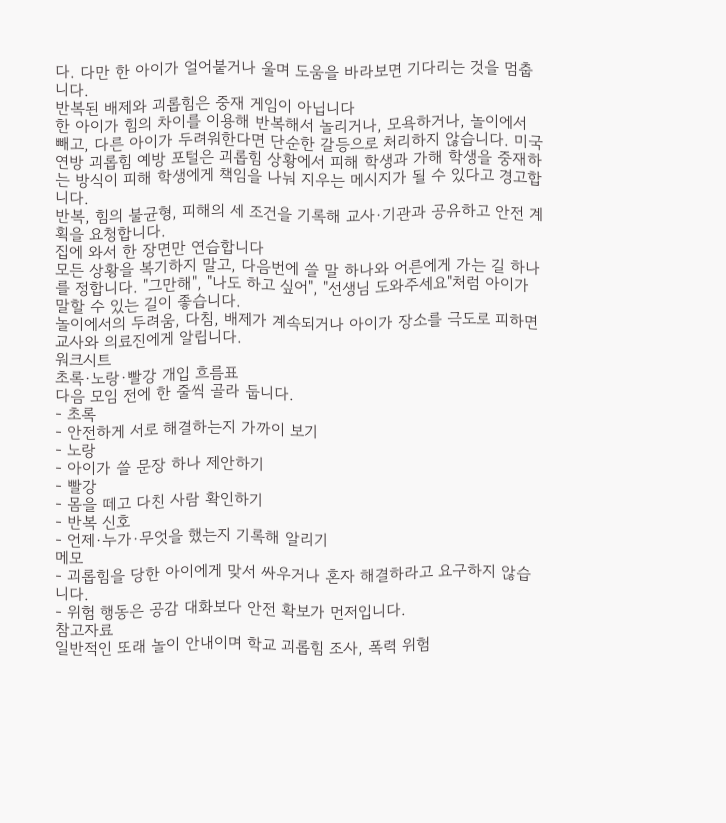다. 다만 한 아이가 얼어붙거나 울며 도움을 바라보면 기다리는 것을 멈춥니다.
반복된 배제와 괴롭힘은 중재 게임이 아닙니다
한 아이가 힘의 차이를 이용해 반복해서 놀리거나, 모욕하거나, 놀이에서 빼고, 다른 아이가 두려워한다면 단순한 갈등으로 처리하지 않습니다. 미국 연방 괴롭힘 예방 포털은 괴롭힘 상황에서 피해 학생과 가해 학생을 중재하는 방식이 피해 학생에게 책임을 나눠 지우는 메시지가 될 수 있다고 경고합니다.
반복, 힘의 불균형, 피해의 세 조건을 기록해 교사·기관과 공유하고 안전 계획을 요청합니다.
집에 와서 한 장면만 연습합니다
모든 상황을 복기하지 말고, 다음번에 쓸 말 하나와 어른에게 가는 길 하나를 정합니다. "그만해", "나도 하고 싶어", "선생님 도와주세요"처럼 아이가 말할 수 있는 길이 좋습니다.
놀이에서의 두려움, 다침, 배제가 계속되거나 아이가 장소를 극도로 피하면 교사와 의료진에게 알립니다.
워크시트
초록·노랑·빨강 개입 흐름표
다음 모임 전에 한 줄씩 골라 둡니다.
- 초록
- 안전하게 서로 해결하는지 가까이 보기
- 노랑
- 아이가 쓸 문장 하나 제안하기
- 빨강
- 몸을 떼고 다친 사람 확인하기
- 반복 신호
- 언제·누가·무엇을 했는지 기록해 알리기
메모
- 괴롭힘을 당한 아이에게 맞서 싸우거나 혼자 해결하라고 요구하지 않습니다.
- 위험 행동은 공감 대화보다 안전 확보가 먼저입니다.
참고자료
일반적인 또래 놀이 안내이며 학교 괴롭힘 조사, 폭력 위험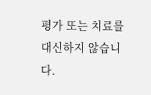평가 또는 치료를 대신하지 않습니다.